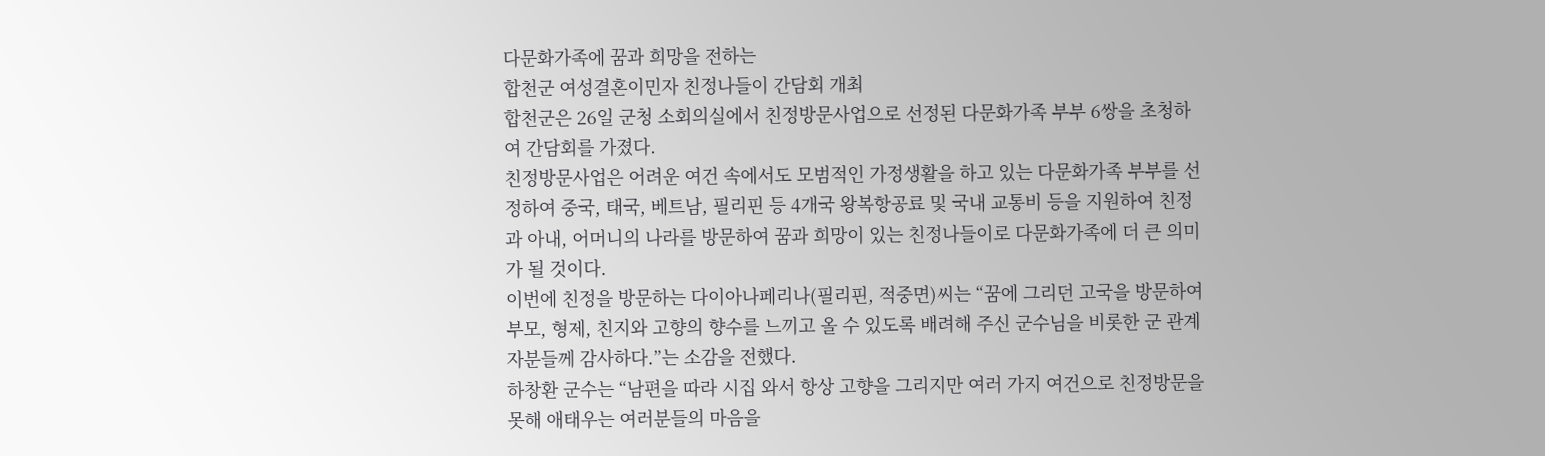다문화가족에 꿈과 희망을 전하는
합천군 여성결혼이민자 친정나들이 간담회 개최
합천군은 26일 군청 소회의실에서 친정방문사업으로 선정된 다문화가족 부부 6쌍을 초청하여 간담회를 가졌다.
친정방문사업은 어려운 여건 속에서도 모범적인 가정생활을 하고 있는 다문화가족 부부를 선정하여 중국, 태국, 베트남, 필리핀 등 4개국 왕복항공료 및 국내 교통비 등을 지원하여 친정과 아내, 어머니의 나라를 방문하여 꿈과 희망이 있는 친정나들이로 다문화가족에 더 큰 의미가 될 것이다.
이번에 친정을 방문하는 다이아나페리나(필리핀, 적중면)씨는 “꿈에 그리던 고국을 방문하여 부모, 형제, 친지와 고향의 향수를 느끼고 올 수 있도록 배려해 주신 군수님을 비롯한 군 관계자분들께 감사하다.”는 소감을 전했다.
하창환 군수는 “남편을 따라 시집 와서 항상 고향을 그리지만 여러 가지 여건으로 친정방문을 못해 애태우는 여러분들의 마음을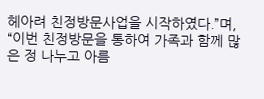헤아려 친정방문사업을 시작하였다.”며, “이번 친정방문을 통하여 가족과 함께 많은 정 나누고 아름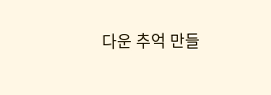다운 추억 만들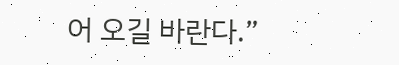어 오길 바란다.”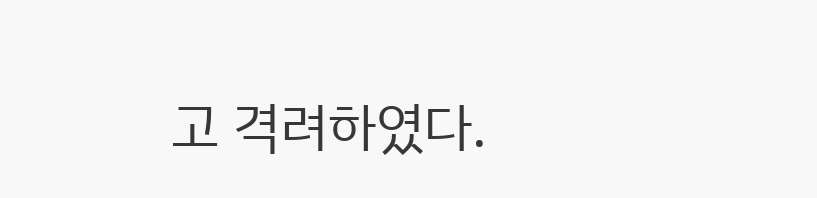고 격려하였다.